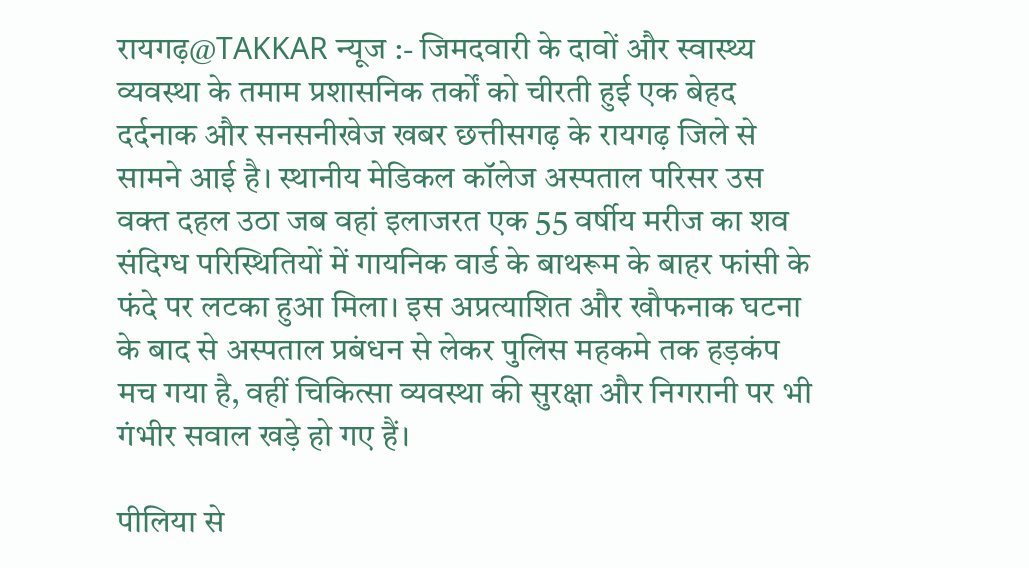रायगढ़@TAKKAR न्यूज :- जिमदवारी के दावों और स्वास्थ्य व्यवस्था के तमाम प्रशासनिक तर्कों को चीरती हुई एक बेहद दर्दनाक और सनसनीखेज खबर छत्तीसगढ़ के रायगढ़ जिले से सामने आई है। स्थानीय मेडिकल कॉलेज अस्पताल परिसर उस वक्त दहल उठा जब वहां इलाजरत एक 55 वर्षीय मरीज का शव संदिग्ध परिस्थितियों में गायनिक वार्ड के बाथरूम के बाहर फांसी के फंदे पर लटका हुआ मिला। इस अप्रत्याशित और खौफनाक घटना के बाद से अस्पताल प्रबंधन से लेकर पुलिस महकमे तक हड़कंप मच गया है, वहीं चिकित्सा व्यवस्था की सुरक्षा और निगरानी पर भी गंभीर सवाल खड़े हो गए हैं।

पीलिया से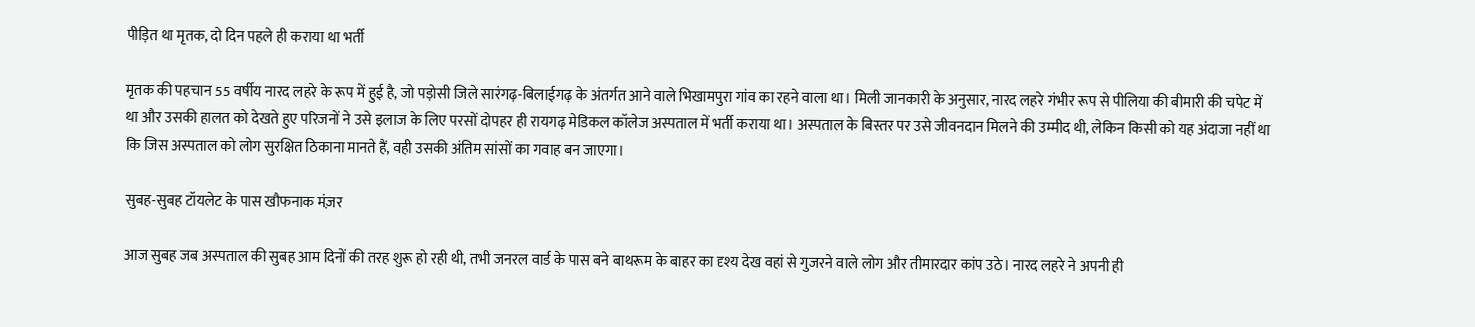पीड़ित था मृतक, दो दिन पहले ही कराया था भर्ती

मृतक की पहचान 55 वर्षीय नारद लहरे के रूप में हुई है, जो पड़ोसी जिले सारंगढ़-बिलाईगढ़ के अंतर्गत आने वाले भिखामपुरा गांव का रहने वाला था। मिली जानकारी के अनुसार, नारद लहरे गंभीर रूप से पीलिया की बीमारी की चपेट में था और उसकी हालत को देखते हुए परिजनों ने उसे इलाज के लिए परसों दोपहर ही रायगढ़ मेडिकल कॉलेज अस्पताल में भर्ती कराया था। अस्पताल के बिस्तर पर उसे जीवनदान मिलने की उम्मीद थी, लेकिन किसी को यह अंदाजा नहीं था कि जिस अस्पताल को लोग सुरक्षित ठिकाना मानते हैं, वही उसकी अंतिम सांसों का गवाह बन जाएगा।

सुबह-सुबह टॉयलेट के पास खौफनाक मंज़र

आज सुबह जब अस्पताल की सुबह आम दिनों की तरह शुरू हो रही थी, तभी जनरल वार्ड के पास बने बाथरूम के बाहर का दृश्य देख वहां से गुजरने वाले लोग और तीमारदार कांप उठे। नारद लहरे ने अपनी ही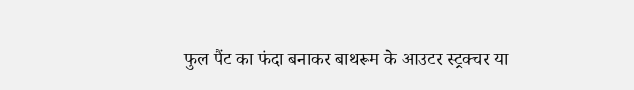फुल पैंट का फंदा बनाकर बाथरूम के आउटर स्ट्रक्चर या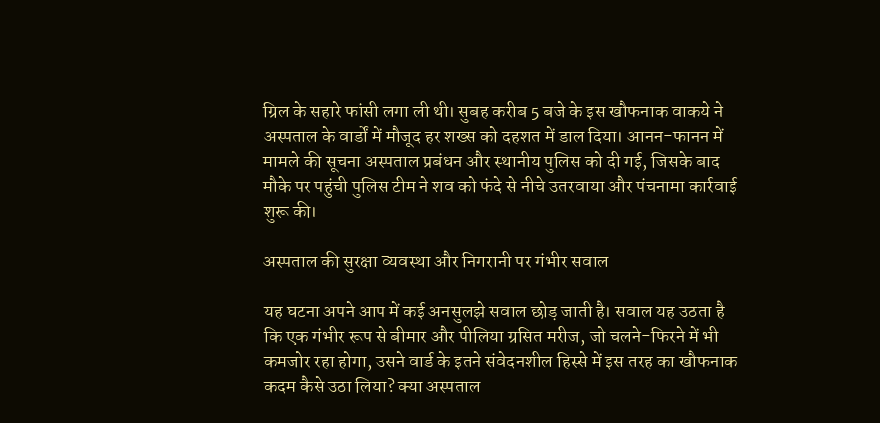ग्रिल के सहारे फांसी लगा ली थी। सुबह करीब 5 बजे के इस खौफनाक वाकये ने अस्पताल के वार्डों में मौजूद हर शख्स को दहशत में डाल दिया। आनन-फानन में मामले की सूचना अस्पताल प्रबंधन और स्थानीय पुलिस को दी गई, जिसके बाद मौके पर पहुंची पुलिस टीम ने शव को फंदे से नीचे उतरवाया और पंचनामा कार्रवाई शुरू की।

अस्पताल की सुरक्षा व्यवस्था और निगरानी पर गंभीर सवाल

यह घटना अपने आप में कई अनसुलझे सवाल छोड़ जाती है। सवाल यह उठता है कि एक गंभीर रूप से बीमार और पीलिया ग्रसित मरीज, जो चलने-फिरने में भी कमजोर रहा होगा, उसने वार्ड के इतने संवेदनशील हिस्से में इस तरह का खौफनाक कदम कैसे उठा लिया? क्या अस्पताल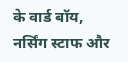के वार्ड बॉय, नर्सिंग स्टाफ और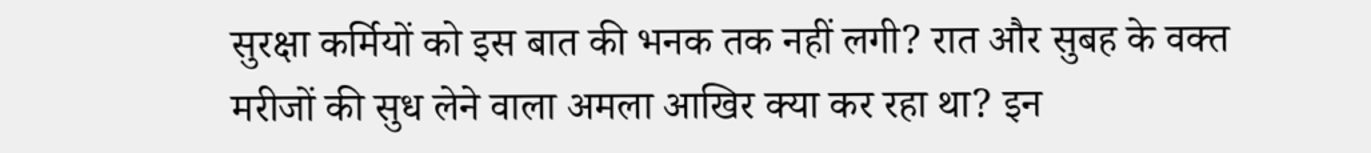सुरक्षा कर्मियों को इस बात की भनक तक नहीं लगी? रात और सुबह के वक्त मरीजों की सुध लेने वाला अमला आखिर क्या कर रहा था? इन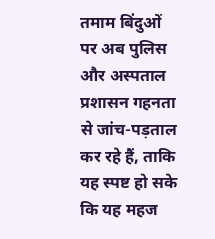तमाम बिंदुओं पर अब पुलिस और अस्पताल प्रशासन गहनता से जांच-पड़ताल कर रहे हैं, ताकि यह स्पष्ट हो सके कि यह महज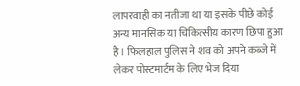लापरवाही का नतीजा था या इसके पीछे कोई अन्य मानसिक या चिकित्सीय कारण छिपा हुआ है। फिलहाल पुलिस ने शव को अपने कब्जे में लेकर पोस्टमार्टम के लिए भेज दिया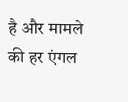है और मामले की हर एंगल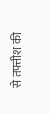से तफ्तीश की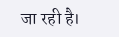जा रही है।